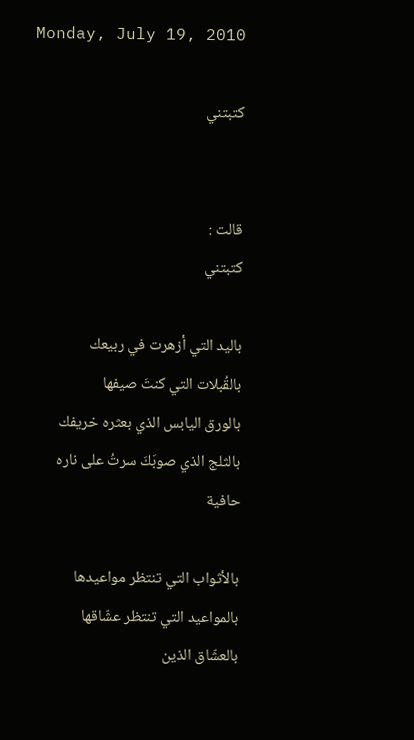Monday, July 19, 2010

كتبتني


قالت :
كتبتني

باليد التي أزهرت في ربيعك
بالقُبلات التي كنتَ صيفها
بالورق اليابس الذي بعثره خريفك
بالثلج الذي صوبَكَ سرتُ على ناره حافية

بالأثواب التي تنتظر مواعيدها
بالمواعيد التي تنتظر عشّاقها
بالعشّاق الذين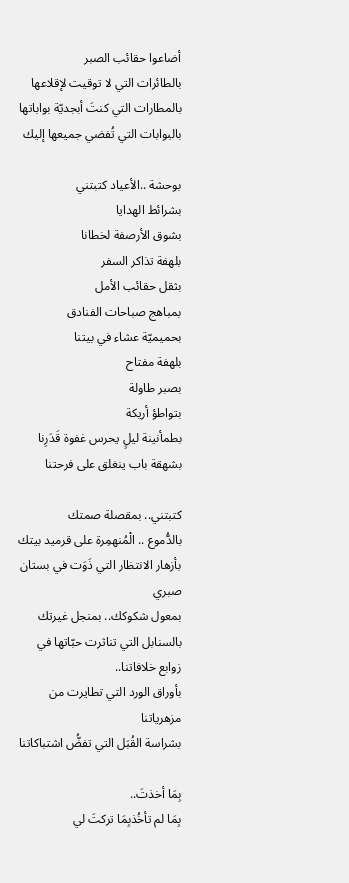أضاعوا حقائب الصبر
بالطائرات التي لا توقيت لإقلاعها
بالمطارات التي كنتَ أبجديّة بواباتها
بالبوابات التي تُفضي جميعها إليك

بوحشة ..الأعياد كتبتني
بشرائط الهدايا
بشوق الأرصفة لخطانا
بلهفة تذاكر السفر
بثقل حقائب الأمل
بمباهج صباحات الفنادق
بحميميّة عشاء في بيتنا
بلهفة مفتاح
بصبر طاولة
بتواطؤ أريكة
بطمأنينة ليلٍ يحرس غفوة قَدَرِنا
بشهقة باب ينغلق على فرحتنا

كتبتني.. بمقصلة صمتك
بالدُّموع .. الْمُنهمِرة على قرميد بيتك
بأزهار الانتظار التي ذَوَت في بستان صبري
بمعول شكوكك.. بمنجل غيرتك
بالسنابل التي تناثرت حبّاتها في زوابع خلافاتنا..
بأوراق الورد التي تطايرت من مزهرياتنا
بشراسة القُبَل التي تفضُّ اشتباكاتنا

بِمَا أخذتَ..
بِمَا لم تأخُذبِمَا تركتَ لي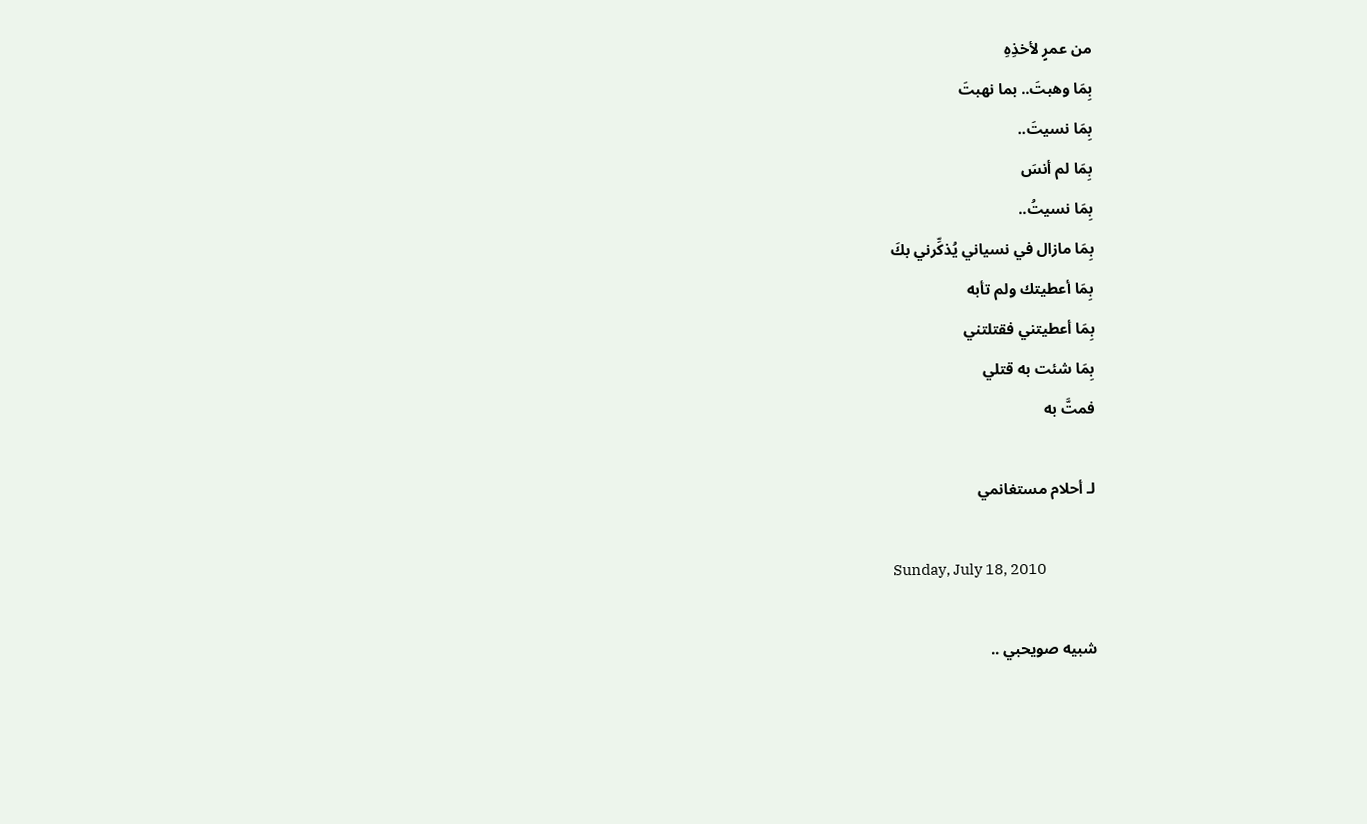من عمرٍ لأخذِهِ
بِمَا وهبتَ.. بما نهبتَ
بِمَا نسيتَ..
بِمَا لم أنسَ
بِمَا نسيتُ..
بِمَا مازال في نسياني يُذكِّرني بكَ
بِمَا أعطيتك ولم تأبه
بِمَا أعطيتني فقتلتني
بِمَا شئت به قتلي
فمتَّ به

لـ أحلام مستغانمي

Sunday, July 18, 2010

شبيه صويحبي ..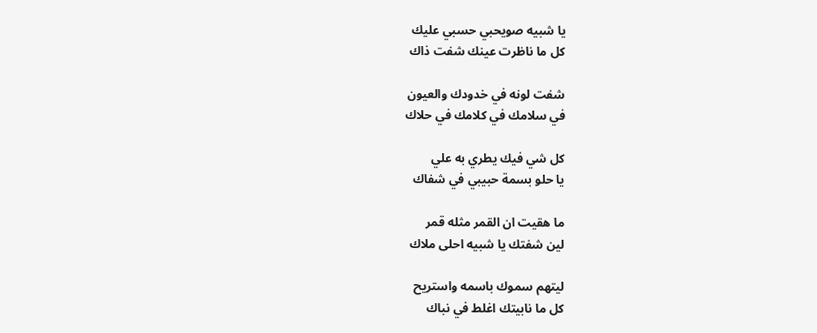يا شبيه صويحبي حسبي عليك
كل ما ناظرت عينك شفت ذاك

شفت لونه في خدودك والعيون
في سلامك في كلامك في حلاك

كل شي فيك يطري به علي
يا حلو بسمة حبيبي في شفاك

ما هقيت ان القمر مثله قمر
لين شفتك يا شبيه احلى ملاك

ليتهم سموك باسمه واستريح
كل ما نابيتك اغلط في نباك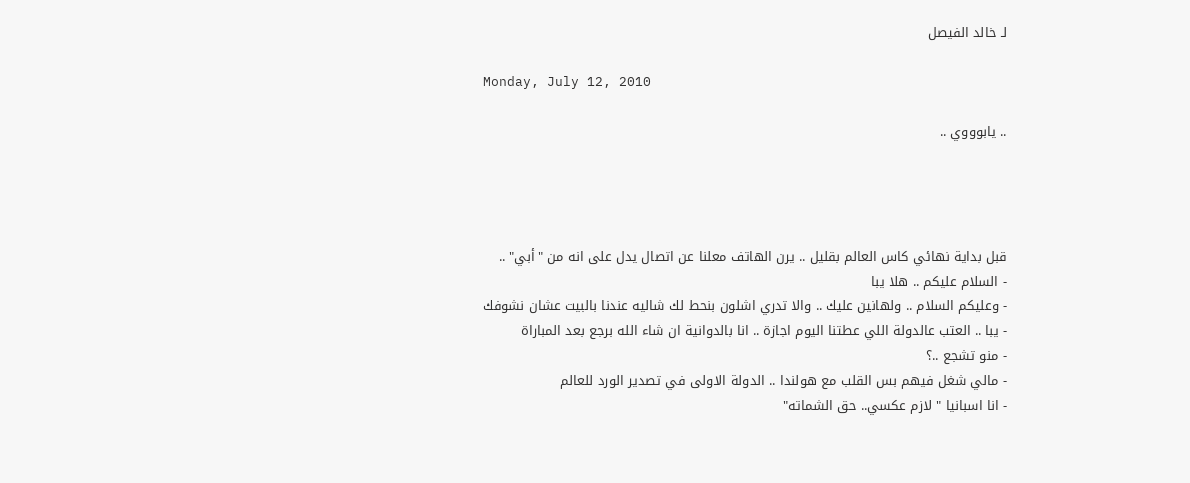لـ خالد الفيصل

Monday, July 12, 2010

.. يابوووي ..




قبل بداية نهائي كاس العالم بقليل .. يرن الهاتف معلنا عن اتصال يدل على انه من "أبي" ..
- السلام عليكم .. هلا يبا
- وعليكم السلام .. ولهانين عليك .. والا تدري اشلون بنحط لك شاليه عندنا بالبيت عشان نشوفك
- يبا .. العتب عالدولة اللي عطتنا اليوم اجازة .. انا بالدوانية ان شاء الله برجع بعد المباراة
- منو تشجع ..؟
- مالي شغل فيهم بس القلب مع هولندا .. الدولة الاولى في تصدير الورد للعالم
- انا اسبانيا " لازم عكسي.. حق الشماته"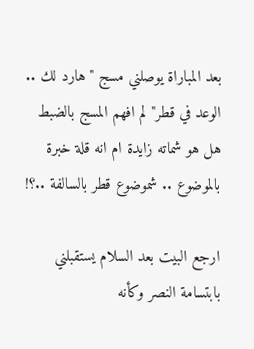بعد المباراة يوصلني مسج "هارد لك .. الوعد في قطر" لم افهم المسج بالضبط هل هو شماته زايدة ام انه قلة خبرة بالموضوع .. شموضوع قطر بالسالفة ..؟!

ارجع البيت بعد السلام يستقبلني بابتسامة النصر وكأنه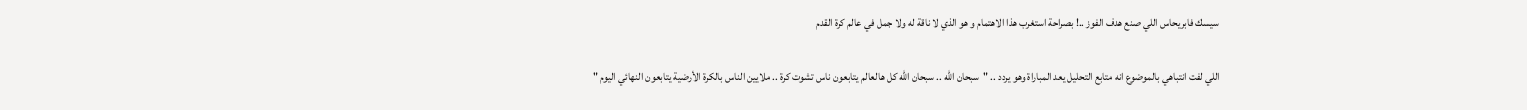سيسك فابريحاس اللي صنع هدف الفوز ..! بصراحة استغرب هذا الاهتمام و هو الذي لا ناقة له ولا جمل في عالم كرة القدم

اللي لفت انتباهي بالموضوع انه متابع التحليل يعد المباراة وهو يردد .. "سبحان الله .. سبحان الله كل هالعالم يتابعون ناس تشوت كرة .. ملايين الناس بالكرة الأرضية يتابعون النهائي اليوم "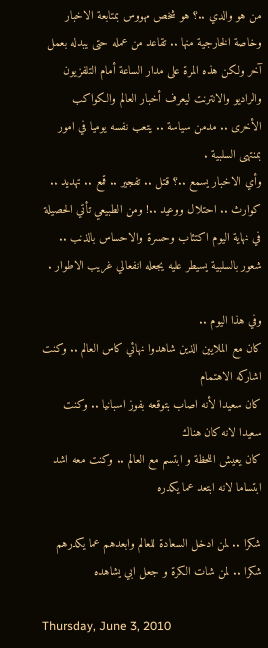من هو والدي ..؟ هو شخص مهووس بمتابعة الاخبار وخاصة الخارجية منها .. تقاعد من عمله حتى يبدله بعمل آخر ولكن هذه المرة على مدار الساعة أمام التلفزيون والراديو والانترنت ليعرف أخبار العالم والكواكب الأخرى .. مدمن سياسة .. يتعب نفسه يوميا في امور بمنتهى السلبية .
وأي الاخبار يسمع ..؟ قتل .. تفجير .. قمع .. تهديد .. كوارث .. احتلال ووعيد ..! ومن الطبيعي تأتي الحصيلة في نهاية اليوم اكتئاب وحسرة والاحساس بالذنب .. شعور بالسلبية يسيطر عليه يجعله انفعالي غريب الاطوار .

وفي هذا اليوم ..
كان مع الملايين الذين شاهدوا نهائي كاس العالم .. وكنت اشاركه الاهتمام
كان سعيدا لأنه اصاب بتوقعه بفوز اسبانيا .. وكنت سعيدا لانه كان هناك
كان يعيش اللحظة و ابتسم مع العالم .. وكنت معه اشد ابتساما لانه ابتعد عما يكدره

شكرا .. لمن ادخل السعادة للعالم وابعدهم عما يكدرهم
شكرا .. لمن شات الكرة و جعل ابي يشاهده

Thursday, June 3, 2010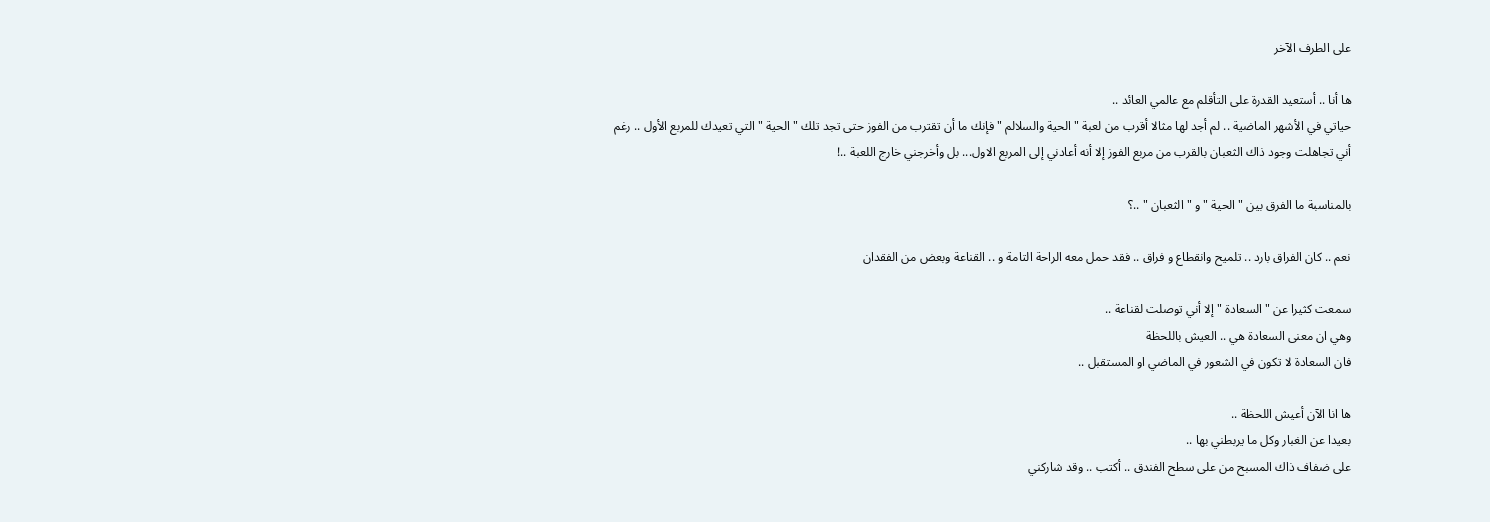على الطرف الآخر

ها أنا .. أستعيد القدرة على التأقلم مع عالمي العائد ..
حياتي في الأشهر الماضية .. لم أجد لها مثالا أقرب من لعبة " الحية والسلالم " فإنك ما أن تقترب من الفوز حتى تجد تلك " الحية " التي تعيدك للمربع الأول .. رغم أني تجاهلت وجود ذاك الثعبان بالقرب من مربع الفوز إلا أنه أعادني إلى المربع الاول... بل وأخرجني خارج اللعبة ..!

بالمناسبة ما الفرق بين " الحية " و " الثعبان " ..؟

نعم .. كان الفراق بارد .. تلميح وانقطاع و فراق .. فقد حمل معه الراحة التامة و .. القناعة وبعض من الفقدان

سمعت كثيرا عن " السعادة " إلا أني توصلت لقناعة ..
وهي ان معنى السعادة هي .. العيش باللحظة
فان السعادة لا تكون في الشعور في الماضي او المستقبل ..

ها انا الآن أعيش اللحظة ..
بعيدا عن الغبار وكل ما يربطني بها ..
على ضفاف ذاك المسبح من على سطح الفندق .. أكتب .. وقد شاركني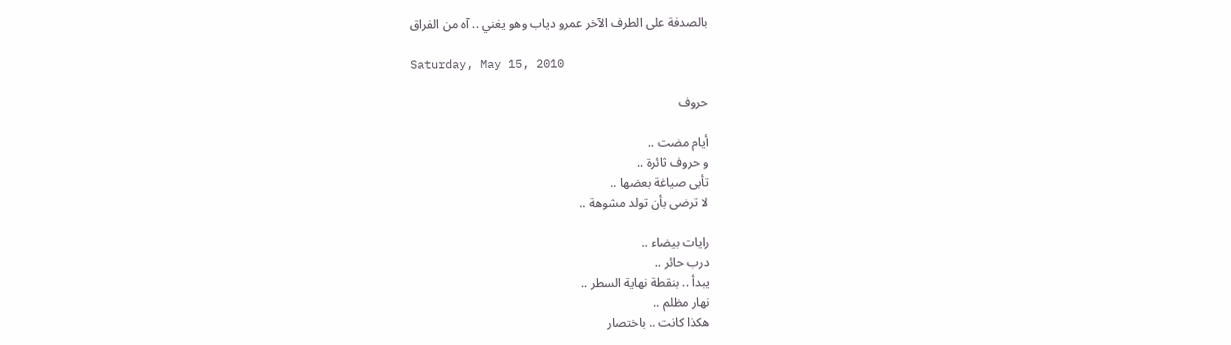بالصدفة على الطرف الآخر عمرو دياب وهو يغني .. آه من الفراق

Saturday, May 15, 2010

حروف

أيام مضت ..
و حروف ثائرة ..
تأبى صياغة بعضها ..
لا ترضى بأن تولد مشوهة ..

رايات بيضاء ..
درب حائر ..
يبدأ .. بنقطة نهاية السطر ..
نهار مظلم ..
هكذا كانت .. باختصار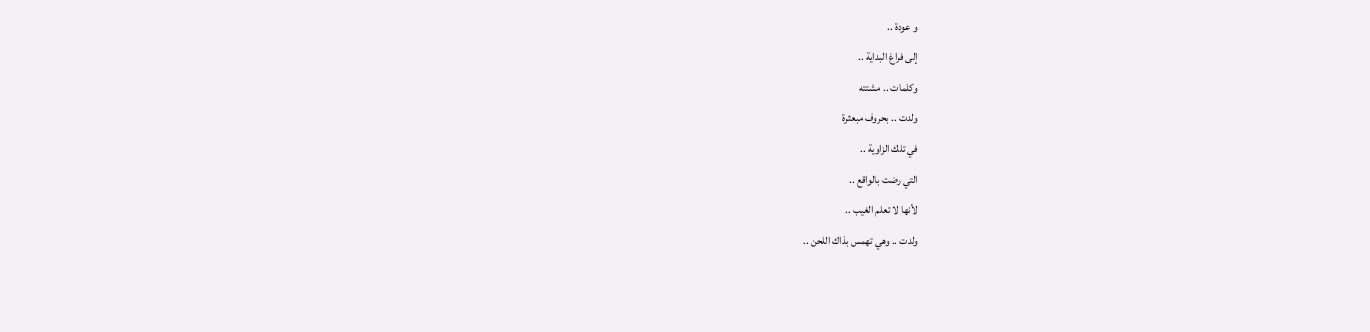و عودة ..
إلى فراغ البداية ..
وكلمات .. مشتته
ولدت .. بحروف مبعثرة
في تلك الزاوية ..
التي رضت بالواقع ..
لأنها لا تعلم الغيب ..
ولدت .. وهي تهمس بذاك اللحن ..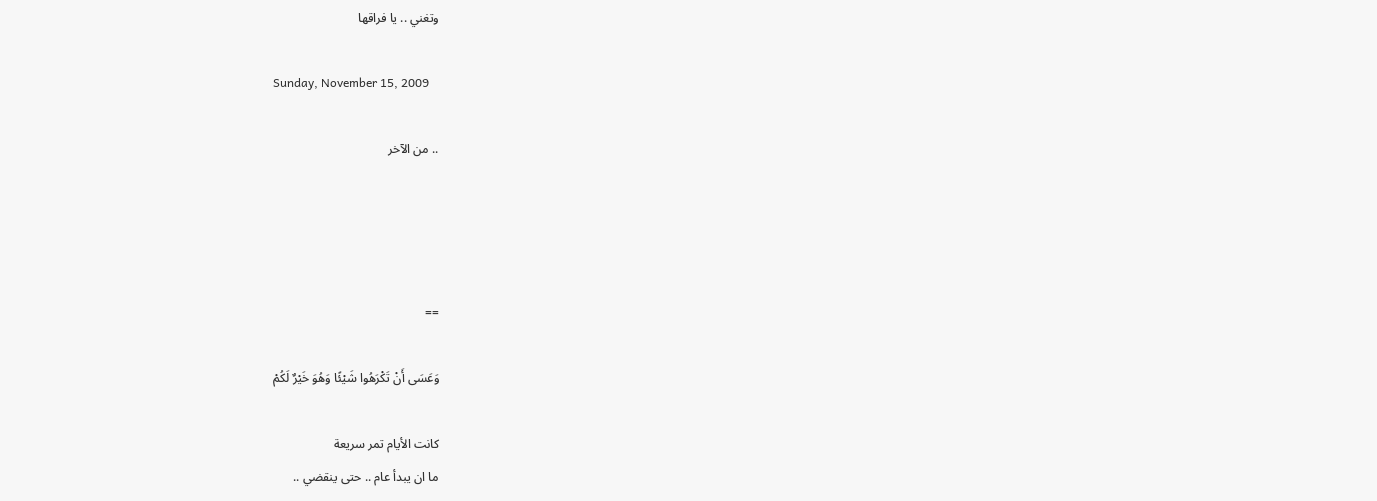وتغني .. يا فراقها

Sunday, November 15, 2009

.. من الآخر




==

وَعَسَى أَنْ تَكْرَهُوا شَيْئًا وَهُوَ خَيْرٌ لَكُمْ

كانت الأيام تمر سريعة
ما ان يبدأ عام .. حتى ينقضي ..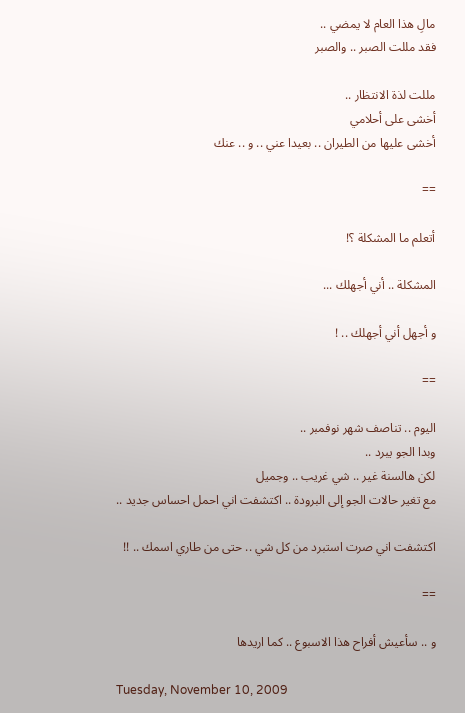مالِ هذا العام لا يمضي ..
فقد مللت الصبر .. والصبر

مللت لذة الانتظار ..
أخشى على أحلامي
أخشى عليها من الطيران .. بعيدا عني .. و .. عنك

==

أتعلم ما المشكلة ؟!

المشكلة .. أني أجهلك ...

و أجهل أني أجهلك .. !

==

اليوم .. تناصف شهر نوفمبر ..
وبدا الجو يبرد ..
لكن هالسنة غير .. شي غريب .. وجميل
مع تغير حالات الجو إلى البرودة .. اكتشفت اني احمل احساس جديد ..

اكتشفت اني صرت استبرد من كل شي .. حتى من طاري اسمك .. !!

==

و .. سأعيش أفراح هذا الاسبوع .. كما اريدها

Tuesday, November 10, 2009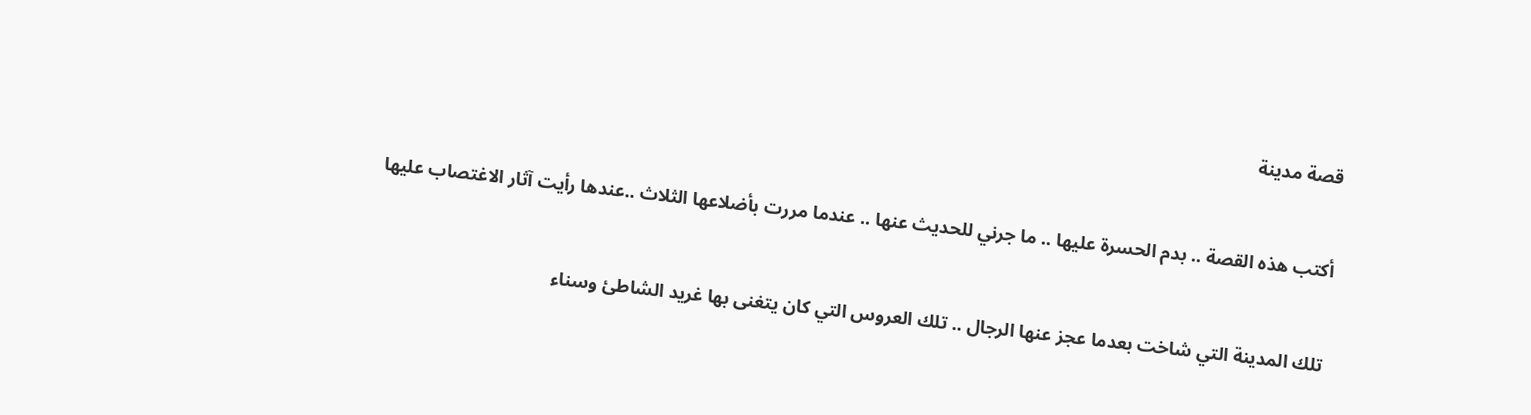قصة مدينة


أكتب هذه القصة .. بدم الحسرة عليها .. ما جرني للحديث عنها .. عندما مررت بأضلاعها الثلاث ..عندها رأيت آثار الاغتصاب عليها


تلك المدينة التي شاخت بعدما عجز عنها الرجال .. تلك العروس التي كان يتغنى بها غريد الشاطئ وسناء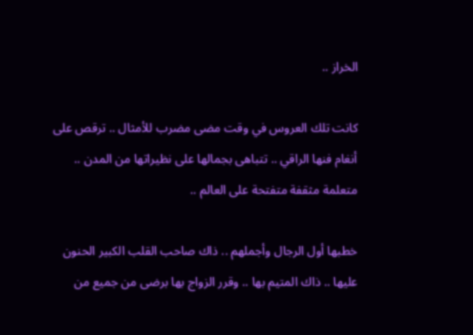الخراز ..

كانت تلك العروس في وقت مضى مضرب للأمثال .. ترقص على أنغام فنها الراقي .. تتباهى بجمالها على نظيراتها من المدن .. متعلمة مثقفة متفتحة على العالم ..

خطبها أول الرجال وأجملهم .. ذاك صاحب القلب الكبير الحنون عليها .. ذاك المتيم بها .. وقرر الزواج بها برضى من جميع من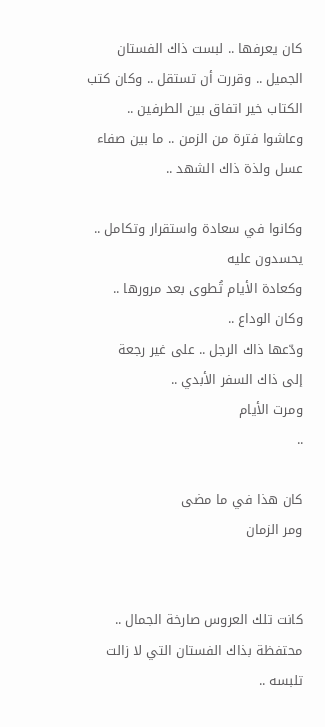كان يعرفها .. لبست ذاك الفستان الجميل .. وقررت أن تستقل .. وكان كتب الكتاب خير اتفاق بين الطرفين ..
وعاشوا فترة من الزمن .. ما بين صفاء عسل ولذة ذاك الشهد ..

وكانوا في سعادة واستقرار وتكامل .. يحسدون عليه
وكعادة الأيام تُطوى بعد مرورها ..
وكان الوداع ..
ودّعها ذاك الرجل .. على غير رجعة
إلى ذاك السفر الأبدي ..
ومرت الأيام
..

كان هذا في ما مضى
ومر الزمان


كانت تلك العروس صارخة الجمال ..
محتفظة بذاك الفستان التي لا زالت تلبسه ..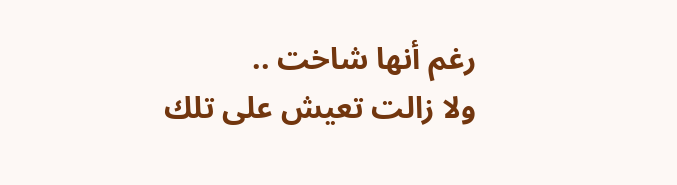رغم أنها شاخت ..
ولا زالت تعيش على تلك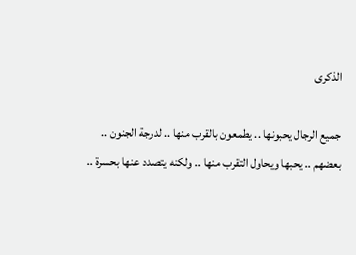الذكرى

جميع الرجال يحبونها .. يطمعون بالقرب منها .. لدرجة الجنون ..
بعضهم .. يحبها ويحاول التقرب منها .. ولكنه يتصدد عنها بحسرة ..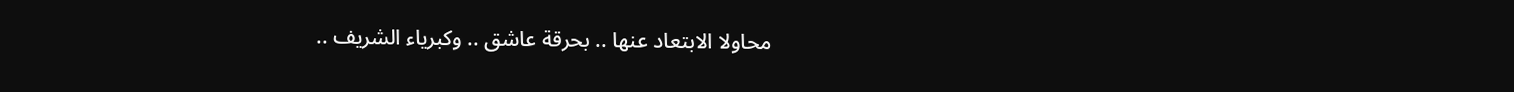محاولا الابتعاد عنها .. بحرقة عاشق .. وكبرياء الشريف ..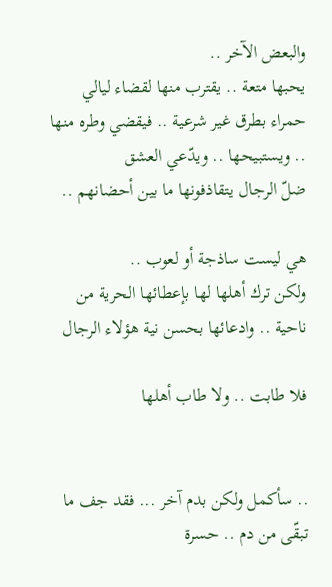والبعض الآخر ..
يحبها متعة .. يقترب منها لقضاء ليالي حمراء بطرق غير شرعية .. فيقضي وطره منها .. ويستبيحها .. ويدّعي العشق
ضلّ الرجال يتقاذفونها ما بين أحضانهم ..

هي ليست ساذجة أو لعوب ..
ولكن ترك أهلها لها بإعطائها الحرية من ناحية .. وادعائها بحسن نية هؤلاء الرجال

فلا طابت .. ولا طاب أهلها


.. سأكمل ولكن بدم آخر ... فقد جف ما تبقّى من دم .. حسرة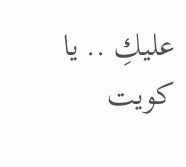عليكِ .. يا كويت